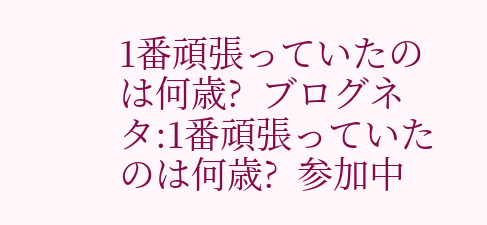1番頑張っていたのは何歳?  ブログネタ:1番頑張っていたのは何歳?  参加中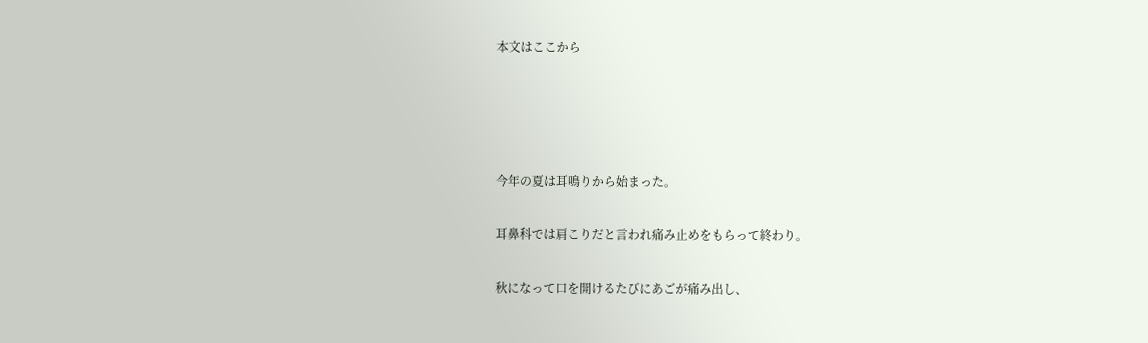本文はここから




今年の夏は耳鳴りから始まった。

耳鼻科では肩こりだと言われ痛み止めをもらって終わり。

秋になって口を開けるたびにあごが痛み出し、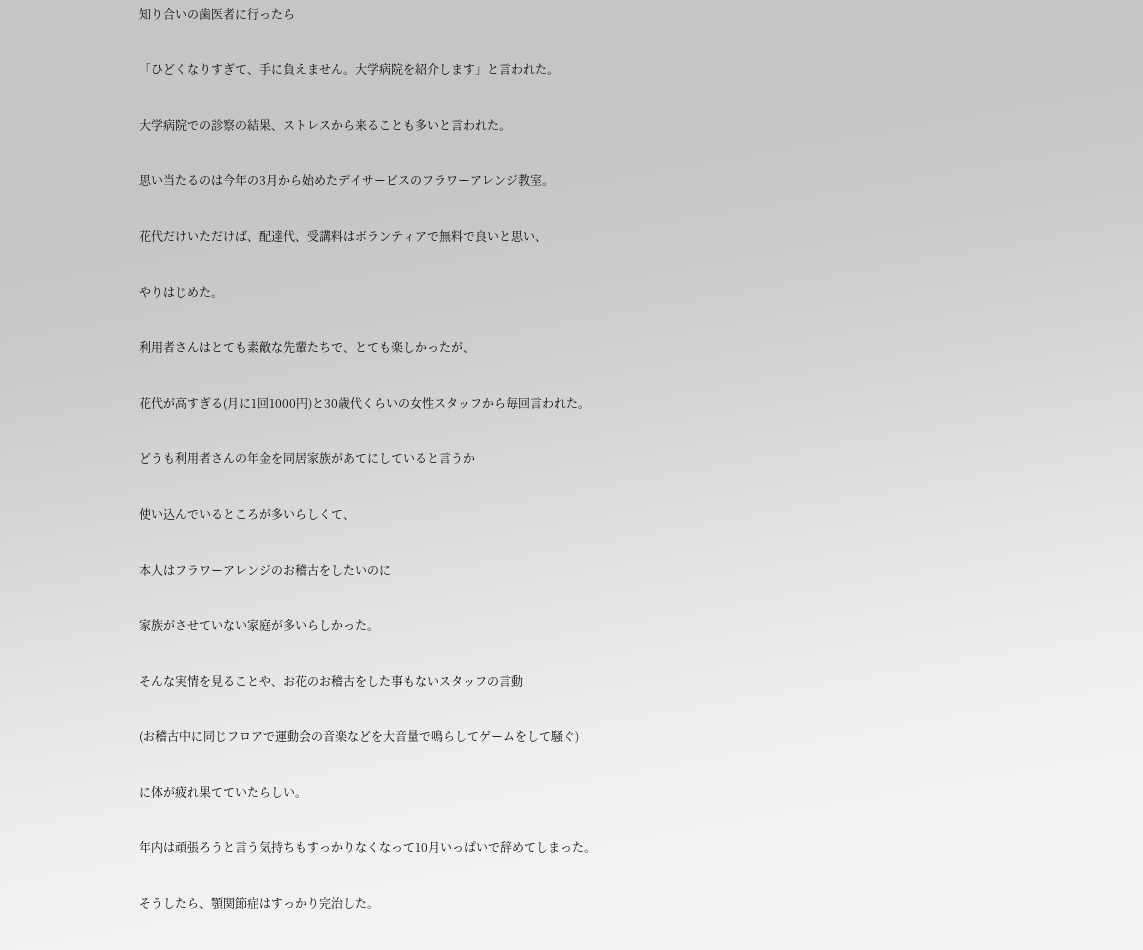知り合いの歯医者に行ったら

「ひどくなりすぎて、手に負えません。大学病院を紹介します」と言われた。

大学病院での診察の結果、ストレスから来ることも多いと言われた。

思い当たるのは今年の3月から始めたデイサービスのフラワーアレンジ教室。

花代だけいただけば、配達代、受講料はボランティアで無料で良いと思い、

やりはじめた。

利用者さんはとても素敵な先輩たちで、とても楽しかったが、

花代が高すぎる(月に1回1000円)と30歳代くらいの女性スタッフから毎回言われた。

どうも利用者さんの年金を同居家族があてにしていると言うか

使い込んでいるところが多いらしくて、

本人はフラワーアレンジのお稽古をしたいのに

家族がさせていない家庭が多いらしかった。

そんな実情を見ることや、お花のお稽古をした事もないスタッフの言動

(お稽古中に同じフロアで運動会の音楽などを大音量で鳴らしてゲームをして騒ぐ)

に体が疲れ果てていたらしい。

年内は頑張ろうと言う気持ちもすっかりなくなって10月いっぱいで辞めてしまった。

そうしたら、顎関節症はすっかり完治した。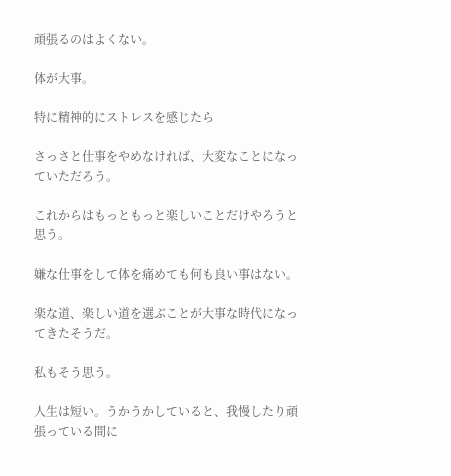頑張るのはよくない。

体が大事。

特に精神的にストレスを感じたら

さっさと仕事をやめなければ、大変なことになっていただろう。

これからはもっともっと楽しいことだけやろうと思う。

嫌な仕事をして体を痛めても何も良い事はない。

楽な道、楽しい道を選ぶことが大事な時代になってきたそうだ。

私もそう思う。

人生は短い。うかうかしていると、我慢したり頑張っている間に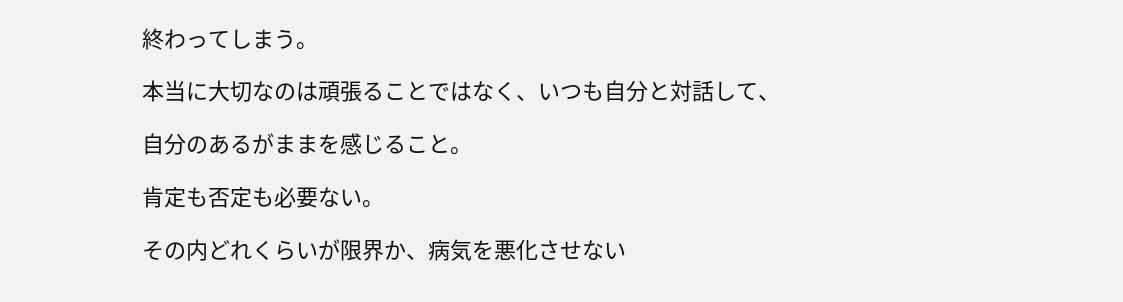終わってしまう。

本当に大切なのは頑張ることではなく、いつも自分と対話して、

自分のあるがままを感じること。

肯定も否定も必要ない。

その内どれくらいが限界か、病気を悪化させない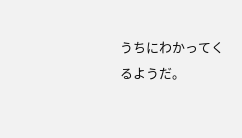うちにわかってくるようだ。